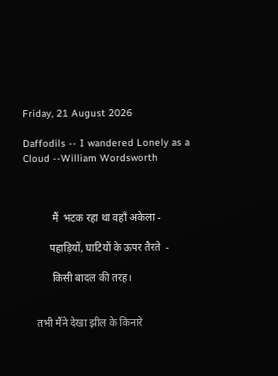Friday, 21 August 2026

Daffodils -- I wandered Lonely as a Cloud --William Wordsworth



           मैं  भटक रहा था वहाँ अकेला -

          पहाड़ियों, घाटियों के ऊपर तैरते  -

           किसी बादल की तरह।


     तभी मैंने देखा झील के किनारे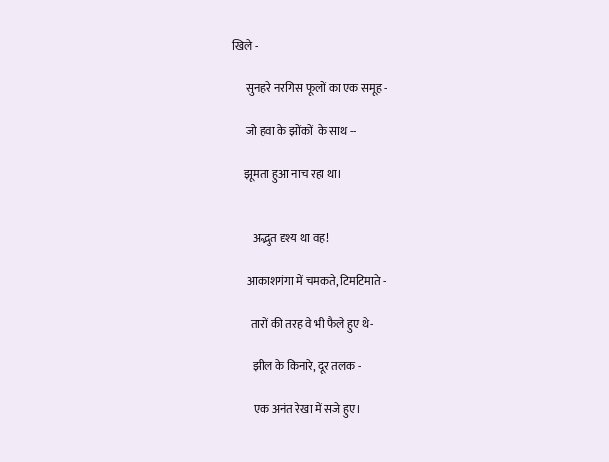खिले -

      सुनहरे नरगिस फूलों का एक समूह -

      जो हवा के झोंकों  के साथ --

     झूमता हुआ नाच रहा था।


         अद्भुत दृश्य था वह!

      आकाशगंगा में चमकते, टिमटिमाते -

        तारों की तरह वे भी फैले हुए थे-

         झील के किनारे, दूर तलक -

         एक अनंत रेखा में सजे हुए।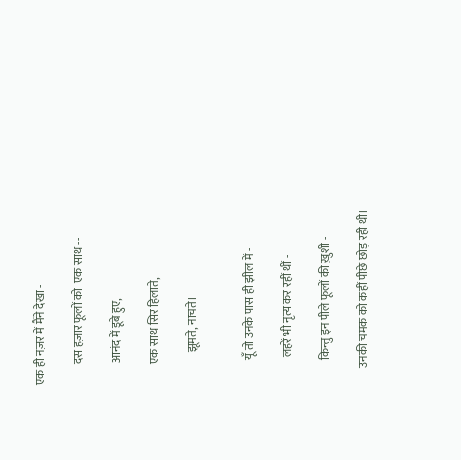एक ही नज़र में मैंने देखा -

         दस हज़ार फूलों को  एक साथ --

         आनंद में डूबे हुए,

         एक साथ सिर हिलाते,

              झूमते, नाचते।


           यूँ तो उनके पास ही झील में -

            लहरें भी नृत्य कर रहीं थीं -

           किन्तु इन पीले फूलों की ख़ुशी -

       उनकी चमक को कहीं पीछे छोड़ रही थी।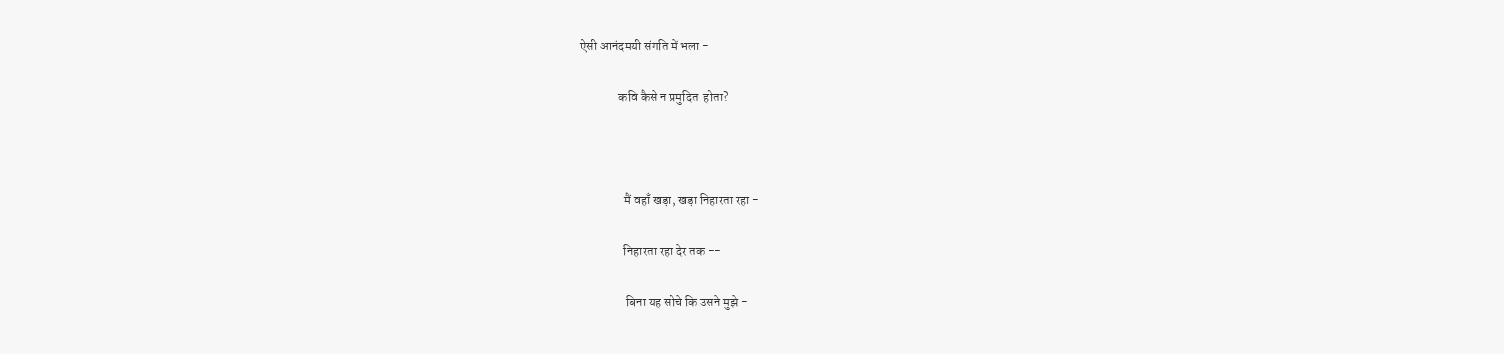ऐसी आनंदमयी संगति में भला -

               कवि कैसे न प्रमुदित  होता?



                 मैं वहाँ खड़ा, खड़ा निहारता रहा -

                 निहारता रहा देर तक --

                  बिना यह सोचे कि उसने मुझे -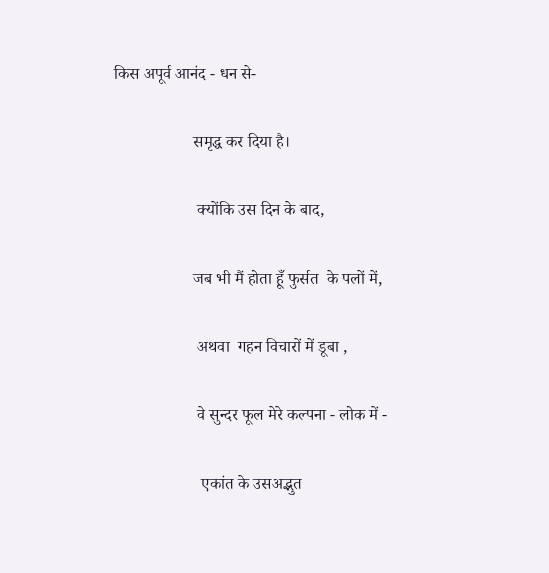किस अपूर्व आनंद - धन से-

                   समृद्ध कर दिया है।

                    क्योंकि उस दिन के बाद,

                   जब भी मैं होता हूँ फुर्सत  के पलों में,

                    अथवा  गहन विचारों में डूबा ,

                    वे सुन्दर फूल मेरे कल्पना - लोक में -

                     एकांत के उसअद्भुत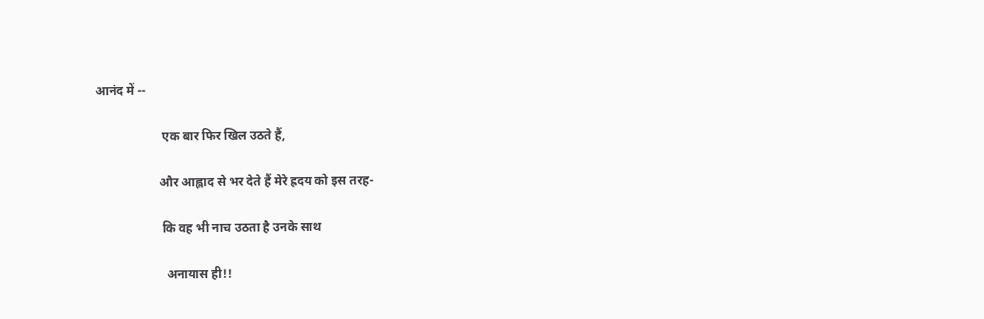आनंद में --

                     एक बार फिर खिल उठते हैं,

                    और आह्लाद से भर देते हैं मेरे ह्रदय को इस तरह-

                     कि वह भी नाच उठता है उनके साथ

                      अनायास ही!!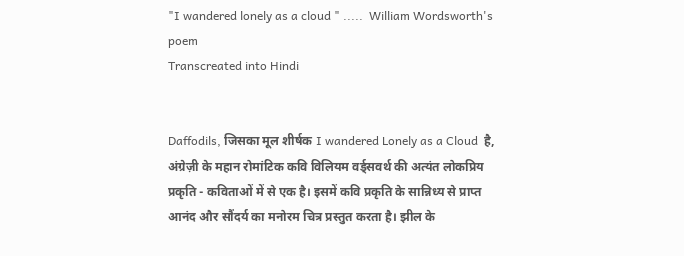"I wandered lonely as a cloud " .....  William Wordsworth's poem
Transcreated into Hindi


Daffodils, जिसका मूल शीर्षक I wandered Lonely as a Cloud  है, अंग्रेज़ी के महान रोमांटिक कवि विलियम वर्ड्सवर्थ की अत्यंत लोकप्रिय  प्रकृति - कविताओं में से एक है। इसमें कवि प्रकृति के सान्निध्य से प्राप्त आनंद और सौंदर्य का मनोरम चित्र प्रस्तुत करता है। झील के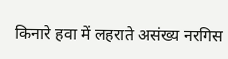किनारे हवा में लहराते असंख्य नरगिस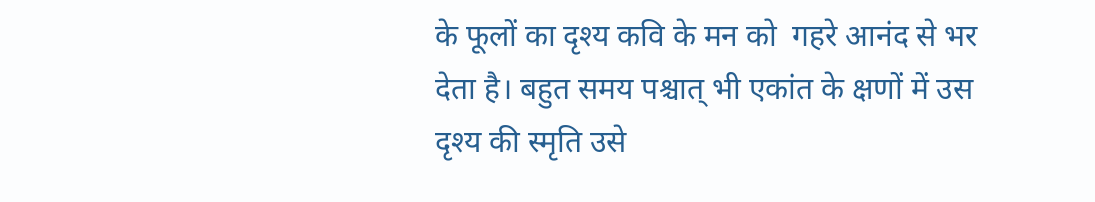के फूलों का दृश्य कवि के मन को  गहरे आनंद से भर देता है। बहुत समय पश्चात् भी एकांत के क्षणों में उस दृश्य की स्मृति उसे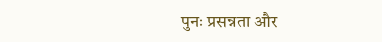पुनः प्रसन्नता और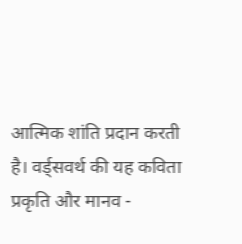आत्मिक शांति प्रदान करती है। वर्ड्सवर्थ की यह कविता प्रकृति और मानव -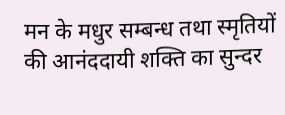मन के मधुर सम्बन्ध तथा स्मृतियों की आनंददायी शक्ति का सुन्दर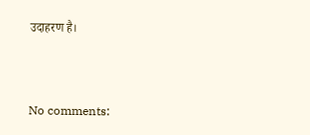उदाहरण है।



No comments: